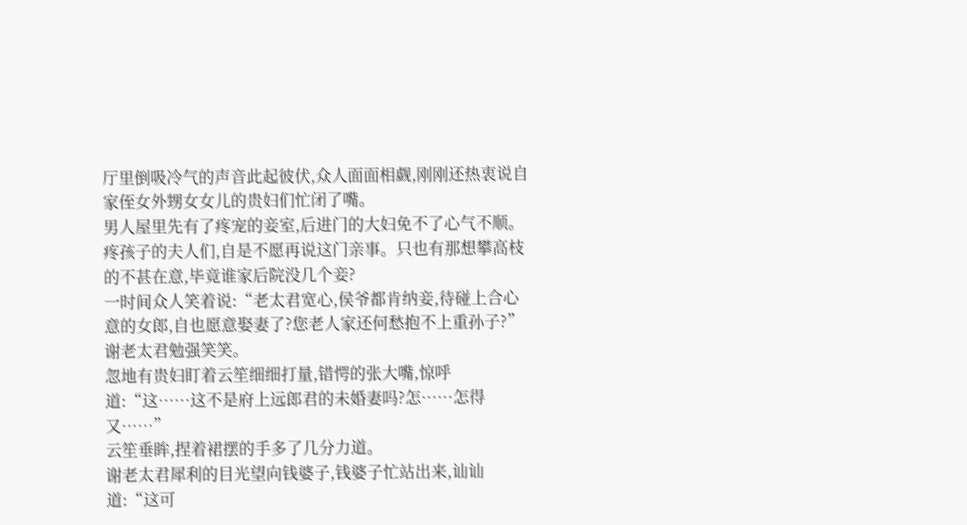厅里倒吸冷气的声音此起彼伏,众人面面相觑,刚刚还热衷说自家侄女外甥女女儿的贵妇们忙闭了嘴。
男人屋里先有了疼宠的妾室,后进门的大妇免不了心气不顺。疼孩子的夫人们,自是不愿再说这门亲事。只也有那想攀高枝的不甚在意,毕竟谁家后院没几个妾?
一时间众人笑着说:“老太君宽心,侯爷都肯纳妾,待碰上合心意的女郎,自也愿意娶妻了?您老人家还何愁抱不上重孙子?”
谢老太君勉强笑笑。
忽地有贵妇盯着云笙细细打量,错愕的张大嘴,惊呼道:“这……这不是府上远郎君的未婚妻吗?怎……怎得又……”
云笙垂眸,捏着裙摆的手多了几分力道。
谢老太君犀利的目光望向钱婆子,钱婆子忙站出来,讪讪道:“这可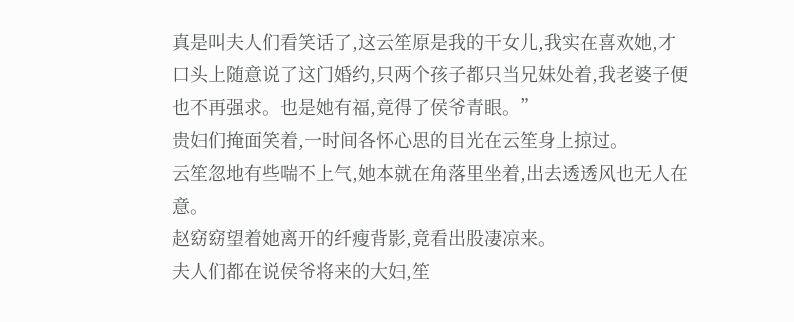真是叫夫人们看笑话了,这云笙原是我的干女儿,我实在喜欢她,才口头上随意说了这门婚约,只两个孩子都只当兄妹处着,我老婆子便也不再强求。也是她有福,竟得了侯爷青眼。”
贵妇们掩面笑着,一时间各怀心思的目光在云笙身上掠过。
云笙忽地有些喘不上气,她本就在角落里坐着,出去透透风也无人在意。
赵窈窈望着她离开的纤瘦背影,竟看出股凄凉来。
夫人们都在说侯爷将来的大妇,笙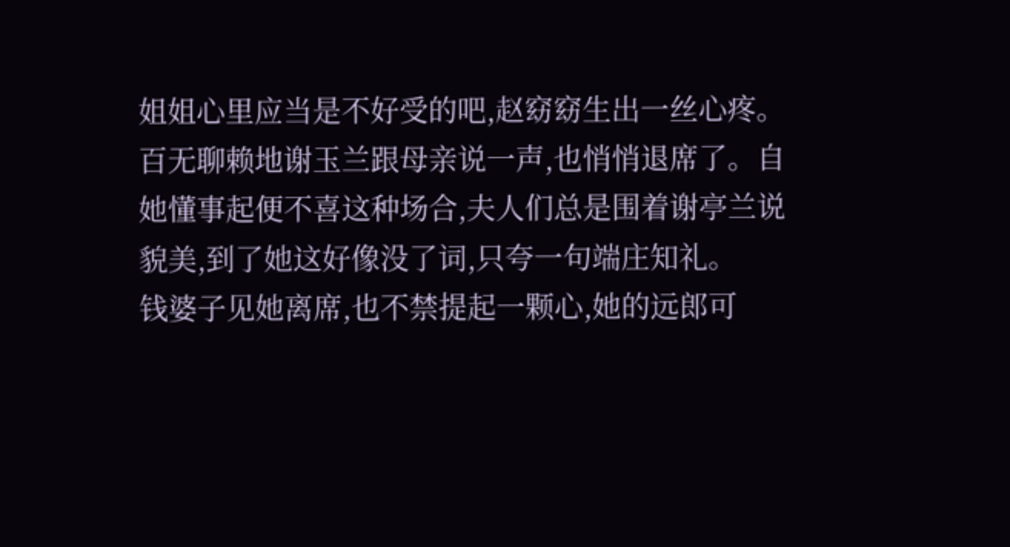姐姐心里应当是不好受的吧,赵窈窈生出一丝心疼。
百无聊赖地谢玉兰跟母亲说一声,也悄悄退席了。自她懂事起便不喜这种场合,夫人们总是围着谢亭兰说貌美,到了她这好像没了词,只夸一句端庄知礼。
钱婆子见她离席,也不禁提起一颗心,她的远郎可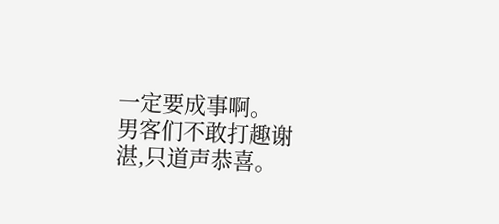一定要成事啊。
男客们不敢打趣谢湛,只道声恭喜。